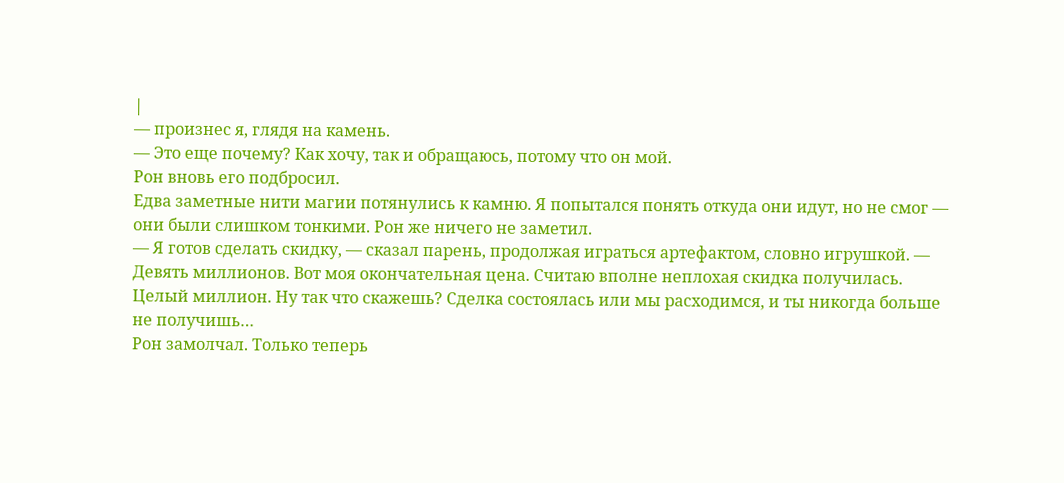|
— произнес я, глядя на камень.
— Это еще почему? Как хочу, так и обращаюсь, потому что он мой.
Рон вновь его подбросил.
Едва заметные нити магии потянулись к камню. Я попытался понять откуда они идут, но не смог — они были слишком тонкими. Рон же ничего не заметил.
— Я готов сделать скидку, — сказал парень, продолжая играться артефактом, словно игрушкой. — Девять миллионов. Вот моя окончательная цена. Считаю вполне неплохая скидка получилась. Целый миллион. Ну так что скажешь? Сделка состоялась или мы расходимся, и ты никогда больше не получишь…
Рон замолчал. Только теперь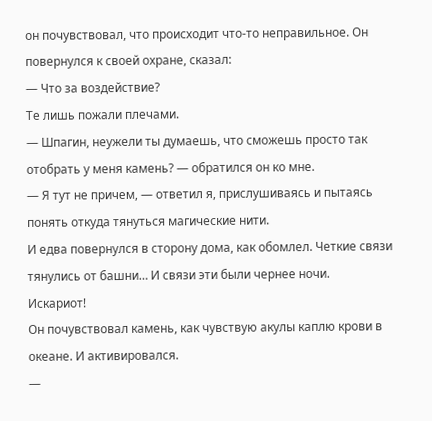он почувствовал, что происходит что-то неправильное. Он повернулся к своей охране, сказал:
— Что за воздействие?
Те лишь пожали плечами.
— Шпагин, неужели ты думаешь, что сможешь просто так отобрать у меня камень? — обратился он ко мне.
— Я тут не причем, — ответил я, прислушиваясь и пытаясь понять откуда тянуться магические нити.
И едва повернулся в сторону дома, как обомлел. Четкие связи тянулись от башни… И связи эти были чернее ночи.
Искариот!
Он почувствовал камень, как чувствую акулы каплю крови в океане. И активировался.
—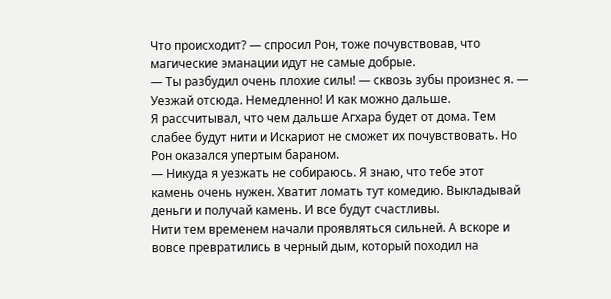Что происходит? — спросил Рон, тоже почувствовав, что магические эманации идут не самые добрые.
— Ты разбудил очень плохие силы! — сквозь зубы произнес я. — Уезжай отсюда. Немедленно! И как можно дальше.
Я рассчитывал, что чем дальше Агхара будет от дома. Тем слабее будут нити и Искариот не сможет их почувствовать. Но Рон оказался упертым бараном.
— Никуда я уезжать не собираюсь. Я знаю, что тебе этот камень очень нужен. Хватит ломать тут комедию. Выкладывай деньги и получай камень. И все будут счастливы.
Нити тем временем начали проявляться сильней. А вскоре и вовсе превратились в черный дым, который походил на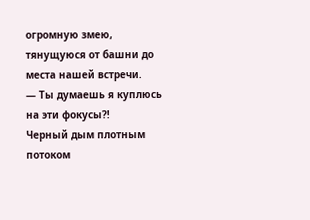огромную змею, тянущуюся от башни до места нашей встречи.
— Ты думаешь я куплюсь на эти фокусы⁈
Черный дым плотным потоком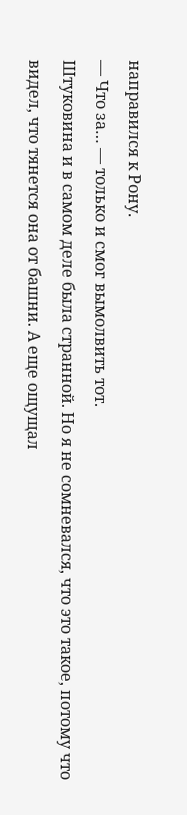направился к Рону.
— Что за… — только и смог вымолвить тот.
Штуковина и в самом деле была странной. Но я не сомневался, что это такое, потому что видел, что тянется она от башни. А еще ощущал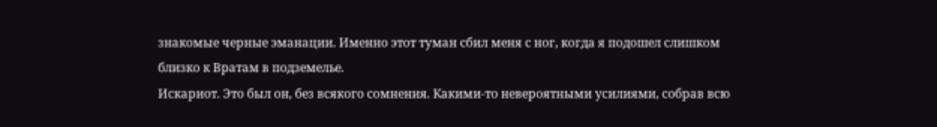знакомые черные эманации. Именно этот туман сбил меня с ног, когда я подошел слишком близко к Вратам в подземелье.
Искариот. Это был он, без всякого сомнения. Какими-то невероятными усилиями, собрав всю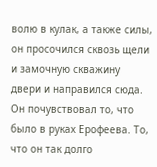волю в кулак, а также силы, он просочился сквозь щели и замочную скважину двери и направился сюда. Он почувствовал то, что было в руках Ерофеева. То, что он так долго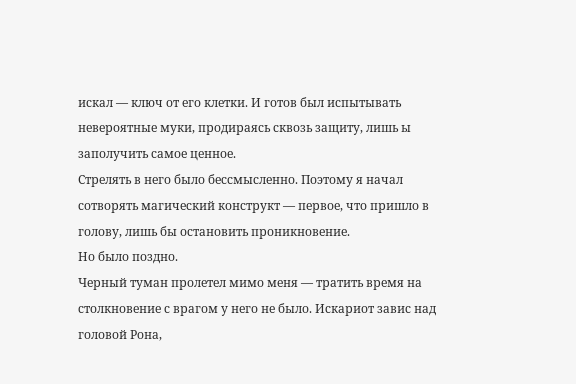искал — ключ от его клетки. И готов был испытывать невероятные муки, продираясь сквозь защиту, лишь ы заполучить самое ценное.
Стрелять в него было бессмысленно. Поэтому я начал сотворять магический конструкт — первое, что пришло в голову, лишь бы остановить проникновение.
Но было поздно.
Черный туман пролетел мимо меня — тратить время на столкновение с врагом у него не было. Искариот завис над головой Рона,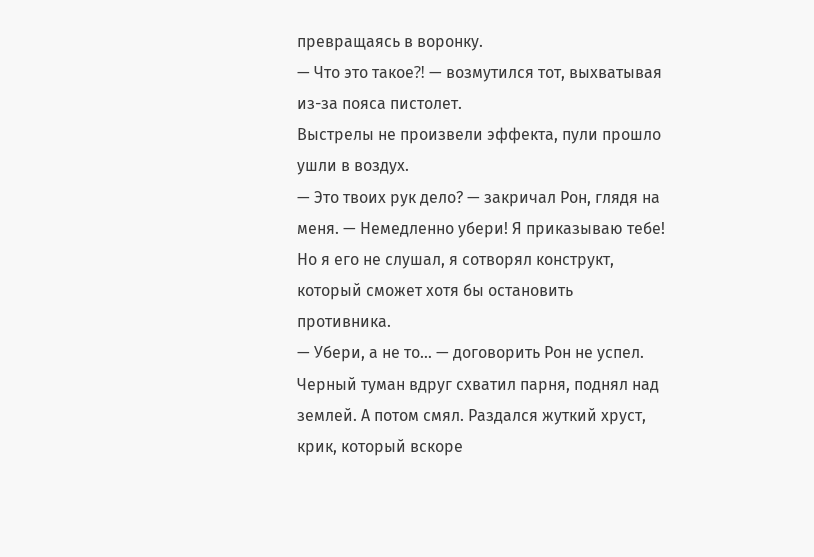превращаясь в воронку.
— Что это такое⁈ — возмутился тот, выхватывая из-за пояса пистолет.
Выстрелы не произвели эффекта, пули прошло ушли в воздух.
— Это твоих рук дело? — закричал Рон, глядя на меня. — Немедленно убери! Я приказываю тебе!
Но я его не слушал, я сотворял конструкт, который сможет хотя бы остановить противника.
— Убери, а не то… — договорить Рон не успел.
Черный туман вдруг схватил парня, поднял над землей. А потом смял. Раздался жуткий хруст, крик, который вскоре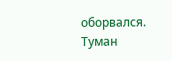оборвался. Туман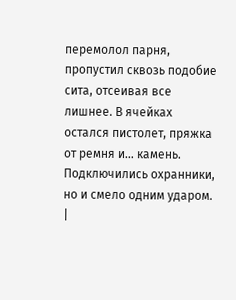перемолол парня, пропустил сквозь подобие сита, отсеивая все лишнее. В ячейках остался пистолет, пряжка от ремня и… камень.
Подключились охранники, но и смело одним ударом. |